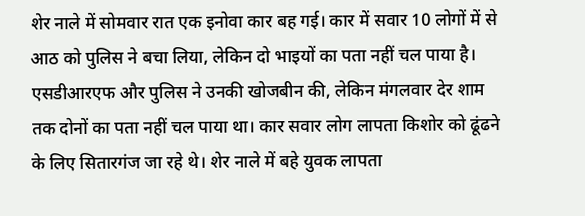शेर नाले में सोमवार रात एक इनोवा कार बह गई। कार में सवार 10 लोगों में से आठ को पुलिस ने बचा लिया, लेकिन दो भाइयों का पता नहीं चल पाया है।
एसडीआरएफ और पुलिस ने उनकी खोजबीन की, लेकिन मंगलवार देर शाम तक दोनों का पता नहीं चल पाया था। कार सवार लोग लापता किशोर को ढूंढने के लिए सितारगंज जा रहे थे। शेर नाले में बहे युवक लापता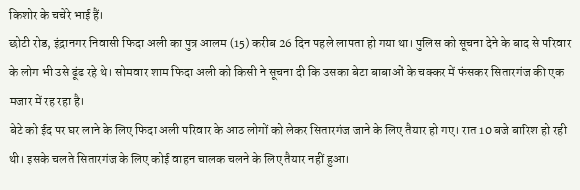किशोर के चचेरे भाई हैं।
छोटी रोड, इंद्रानगर निवासी फिदा अली का पुत्र आलम (15) करीब 26 दिन पहले लापता हो गया था। पुलिस को सूचना देने के बाद से परिवार के लोग भी उसे ढूंढ रहे थे। सोमवार शाम फिदा अली को किसी ने सूचना दी कि उसका बेटा बाबाओं के चक्कर में फंसकर सितारगंज की एक मजार में रह रहा है।
बेटे को ईद पर घर लाने के लिए फिदा अली परिवार के आठ लोगों को लेकर सितारगंज जाने के लिए तैयार हो गए। रात 10 बजे बारिश हो रही थी। इसके चलते सितारगंज के लिए कोई वाहन चालक चलने के लिए तैयार नहीं हुआ।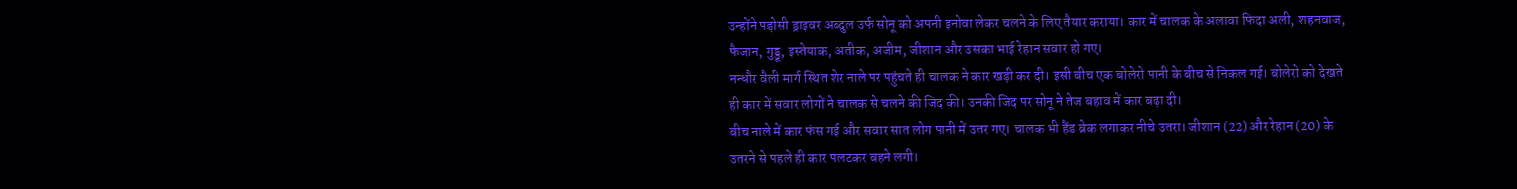उन्होंने पड़ोसी ड्राइवर अब्दुल उर्फ सोनू को अपनी इनोवा लेकर चलने के लिए तैयार कराया। कार में चालक के अलावा फिदा अली, शहनवाज, फैजान, गुड्डू, इस्तेयाक, अतीक, अजीम, जीशान और उसका भाई रेहान सवार हो गए।
नन्धौर वैली मार्ग स्थित शेर नाले पर पहुंचते ही चालक ने कार खड़ी कर दी। इसी बीच एक बोलेरो पानी के बीच से निकल गई। बोलेरो को देखते ही कार में सवार लोगों ने चालक से चलने की जिद की। उनकी जिद पर सोनू ने तेज बहाव में कार बढ़ा दी।
बीच नाले में कार फंस गई और सवार सात लोग पानी में उतर गए। चालक भी हैंड ब्रेक लगाकर नीचे उतरा। जीशान (22) और रेहान (20) के उतरने से पहले ही कार पलटकर बहने लगी।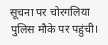सूचना पर चोरगलिया पुलिस मौके पर पहुंची।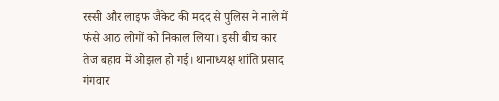रस्सी और लाइफ जैकेट की मदद से पुलिस ने नाले में फंसे आठ लोगों को निकाल लिया। इसी बीच कार तेज बहाव में ओझल हो गई। थानाध्यक्ष शांति प्रसाद गंगवार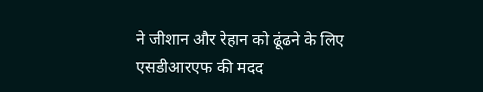ने जीशान और रेहान को ढूंढने के लिए एसडीआरएफ की मदद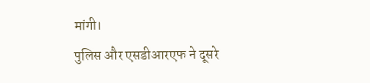मांगी।
पुलिस और एसडीआरएफ ने दूसरे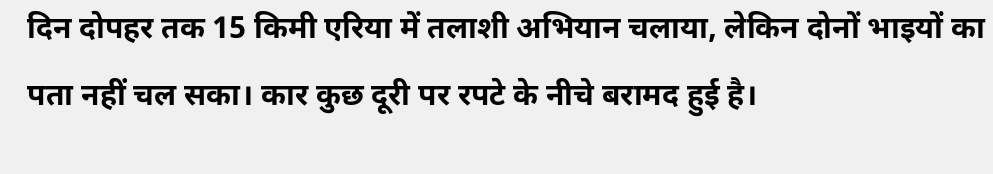दिन दोपहर तक 15 किमी एरिया में तलाशी अभियान चलाया, लेकिन दोनों भाइयों का पता नहीं चल सका। कार कुछ दूरी पर रपटे के नीचे बरामद हुई है।